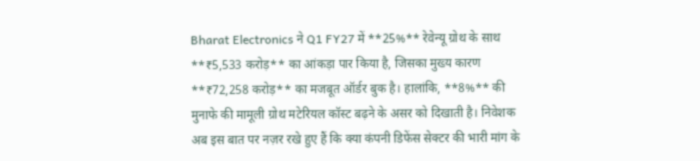Bharat Electronics ने Q1 FY27 में **25%** रेवेन्यू ग्रोथ के साथ **₹5,533 करोड़** का आंकड़ा पार किया है, जिसका मुख्य कारण **₹72,258 करोड़** का मजबूत ऑर्डर बुक है। हालांकि, **8%** की मुनाफे की मामूली ग्रोथ मटेरियल कॉस्ट बढ़ने के असर को दिखाती है। निवेशक अब इस बात पर नज़र रखे हुए हैं कि क्या कंपनी डिफेंस सेक्टर की भारी मांग के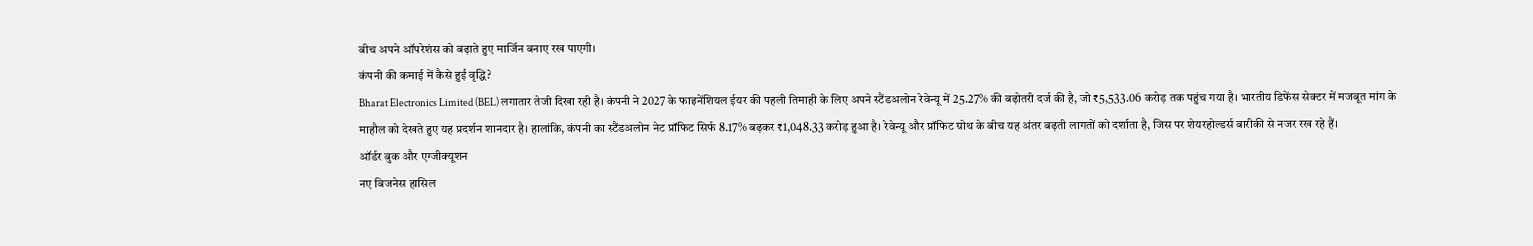बीच अपने ऑपरेशंस को बढ़ाते हुए मार्जिन बनाए रख पाएगी।
कंपनी की कमाई में कैसे हुई वृद्धि?
Bharat Electronics Limited (BEL) लगातार तेजी दिखा रही है। कंपनी ने 2027 के फाइनेंशियल ईयर की पहली तिमाही के लिए अपने स्टैंडअलोन रेवेन्यू में 25.27% की बढ़ोतरी दर्ज की है, जो ₹5,533.06 करोड़ तक पहुंच गया है। भारतीय डिफेंस सेक्टर में मजबूत मांग के माहौल को देखते हुए यह प्रदर्शन शानदार है। हालांकि, कंपनी का स्टैंडअलोन नेट प्रॉफिट सिर्फ 8.17% बढ़कर ₹1,048.33 करोड़ हुआ है। रेवेन्यू और प्रॉफिट ग्रोथ के बीच यह अंतर बढ़ती लागतों को दर्शाता है, जिस पर शेयरहोल्डर्स बारीकी से नजर रख रहे हैं।
ऑर्डर बुक और एग्जीक्यूशन
नए बिजनेस हासिल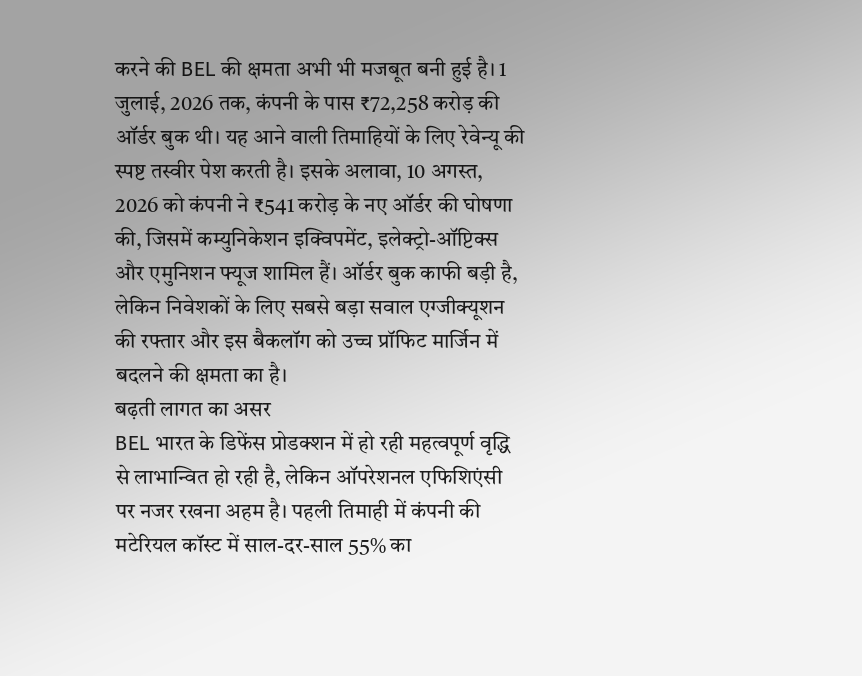करने की BEL की क्षमता अभी भी मजबूत बनी हुई है। 1 जुलाई, 2026 तक, कंपनी के पास ₹72,258 करोड़ की ऑर्डर बुक थी। यह आने वाली तिमाहियों के लिए रेवेन्यू की स्पष्ट तस्वीर पेश करती है। इसके अलावा, 10 अगस्त, 2026 को कंपनी ने ₹541 करोड़ के नए ऑर्डर की घोषणा की, जिसमें कम्युनिकेशन इक्विपमेंट, इलेक्ट्रो-ऑप्टिक्स और एमुनिशन फ्यूज शामिल हैं। ऑर्डर बुक काफी बड़ी है, लेकिन निवेशकों के लिए सबसे बड़ा सवाल एग्जीक्यूशन की रफ्तार और इस बैकलॉग को उच्च प्रॉफिट मार्जिन में बदलने की क्षमता का है।
बढ़ती लागत का असर
BEL भारत के डिफेंस प्रोडक्शन में हो रही महत्वपूर्ण वृद्धि से लाभान्वित हो रही है, लेकिन ऑपरेशनल एफिशिएंसी पर नजर रखना अहम है। पहली तिमाही में कंपनी की मटेरियल कॉस्ट में साल-दर-साल 55% का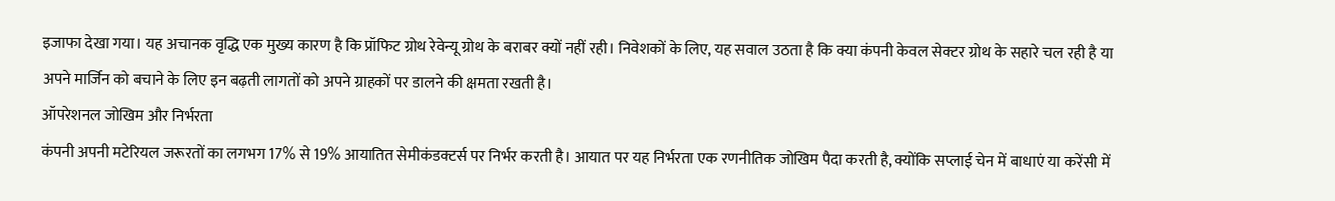इजाफा देखा गया। यह अचानक वृद्धि एक मुख्य कारण है कि प्रॉफिट ग्रोथ रेवेन्यू ग्रोथ के बराबर क्यों नहीं रही। निवेशकों के लिए, यह सवाल उठता है कि क्या कंपनी केवल सेक्टर ग्रोथ के सहारे चल रही है या अपने मार्जिन को बचाने के लिए इन बढ़ती लागतों को अपने ग्राहकों पर डालने की क्षमता रखती है।
ऑपरेशनल जोखिम और निर्भरता
कंपनी अपनी मटेरियल जरूरतों का लगभग 17% से 19% आयातित सेमीकंडक्टर्स पर निर्भर करती है। आयात पर यह निर्भरता एक रणनीतिक जोखिम पैदा करती है, क्योंकि सप्लाई चेन में बाधाएं या करेंसी में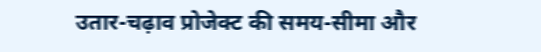उतार-चढ़ाव प्रोजेक्ट की समय-सीमा और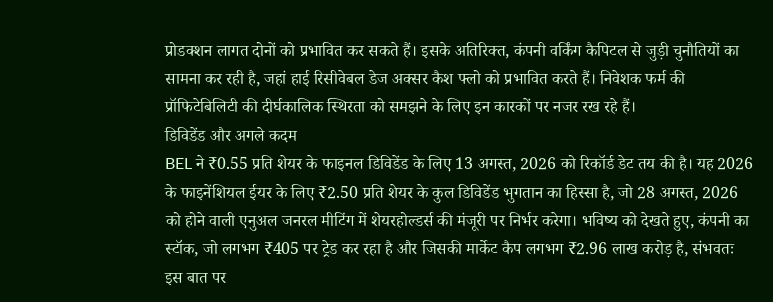प्रोडक्शन लागत दोनों को प्रभावित कर सकते हैं। इसके अतिरिक्त, कंपनी वर्किंग कैपिटल से जुड़ी चुनौतियों का सामना कर रही है, जहां हाई रिसीवेबल डेज अक्सर कैश फ्लो को प्रभावित करते हैं। निवेशक फर्म की प्रॉफिटेबिलिटी की दीर्घकालिक स्थिरता को समझने के लिए इन कारकों पर नजर रख रहे हैं।
डिविडेंड और अगले कदम
BEL ने ₹0.55 प्रति शेयर के फाइनल डिविडेंड के लिए 13 अगस्त, 2026 को रिकॉर्ड डेट तय की है। यह 2026 के फाइनेंशियल ईयर के लिए ₹2.50 प्रति शेयर के कुल डिविडेंड भुगतान का हिस्सा है, जो 28 अगस्त, 2026 को होने वाली एनुअल जनरल मीटिंग में शेयरहोल्डर्स की मंजूरी पर निर्भर करेगा। भविष्य को देखते हुए, कंपनी का स्टॉक, जो लगभग ₹405 पर ट्रेड कर रहा है और जिसकी मार्केट कैप लगभग ₹2.96 लाख करोड़ है, संभवतः इस बात पर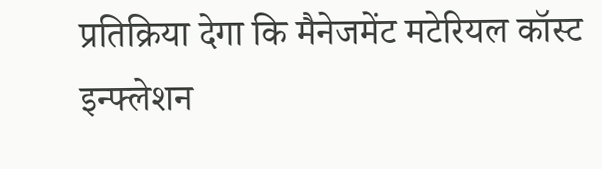प्रतिक्रिया देगा कि मैनेजमेंट मटेरियल कॉस्ट इन्फ्लेशन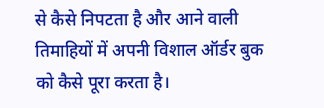से कैसे निपटता है और आने वाली तिमाहियों में अपनी विशाल ऑर्डर बुक को कैसे पूरा करता है।